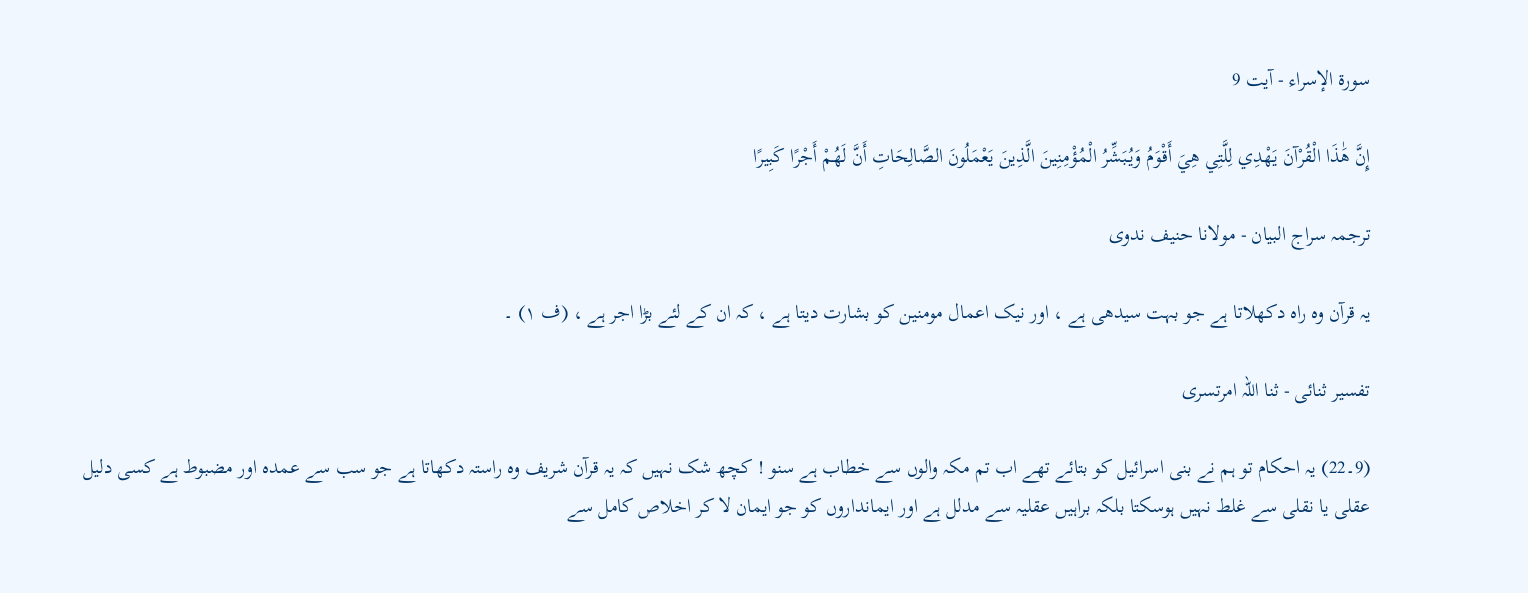سورة الإسراء - آیت 9

إِنَّ هَٰذَا الْقُرْآنَ يَهْدِي لِلَّتِي هِيَ أَقْوَمُ وَيُبَشِّرُ الْمُؤْمِنِينَ الَّذِينَ يَعْمَلُونَ الصَّالِحَاتِ أَنَّ لَهُمْ أَجْرًا كَبِيرًا

ترجمہ سراج البیان - مولانا حنیف ندوی

یہ قرآن وہ راہ دکھلاتا ہے جو بہت سیدھی ہے ، اور نیک اعمال مومنین کو بشارت دیتا ہے ، کہ ان کے لئے بڑا اجر ہے ، (ف ١) ۔

تفسیر ثنائی - ثنا اللہ امرتسری

(9۔22) یہ احکام تو ہم نے بنی اسرائیل کو بتائے تھے اب تم مکہ والوں سے خطاب ہے سنو ! کچھ شک نہیں کہ یہ قرآن شریف وہ راستہ دکھاتا ہے جو سب سے عمدہ اور مضبوط ہے کسی دلیل عقلی یا نقلی سے غلط نہیں ہوسکتا بلکہ براہیں عقلیہ سے مدلل ہے اور ایمانداروں کو جو ایمان لا کر اخلاص کامل سے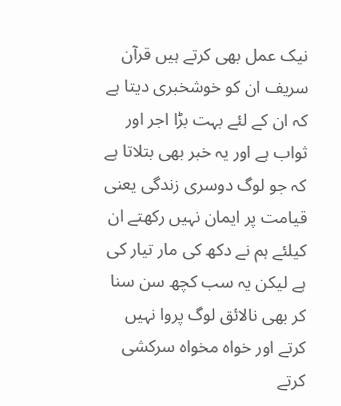نیک عمل بھی کرتے ہیں قرآن سریف ان کو خوشخبری دیتا ہے کہ ان کے لئے بہت بڑا اجر اور ثواب ہے اور یہ خبر بھی بتلاتا ہے کہ جو لوگ دوسری زندگی یعنی قیامت پر ایمان نہیں رکھتے ان کیلئے ہم نے دکھ کی مار تیار کی ہے لیکن یہ سب کچھ سن سنا کر بھی نالائق لوگ پروا نہیں کرتے اور خواہ مخواہ سرکشی کرتے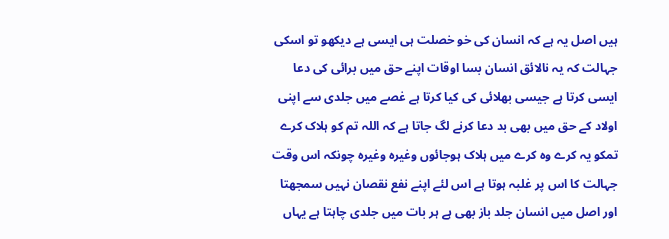ہیں اصل یہ ہے کہ انسان کی خو خصلت ہی ایسی ہے دیکھو تو اسکی جہالت کہ یہ نالائق انسان بسا اوقات اپنے حق میں برائی کی دعا ایسی کرتا ہے جیسی بھلائی کی کیا کرتا ہے غصے میں جلدی سے اپنی اولاد کے حق میں بھی بد دعا کرنے لگ جاتا ہے کہ اللہ تم کو ہلاک کرے تمکو یہ کرے وہ کرے میں ہلاک ہوجائوں وغیرہ وغیرہ چونکہ اس وقت جہالت کا اس پر غلبہ ہوتا ہے اس لئے اپنے نفع نقصان نہیں سمجھتا اور اصل میں انسان جلد باز بھی ہے ہر بات میں جلدی چاہتا ہے یہاں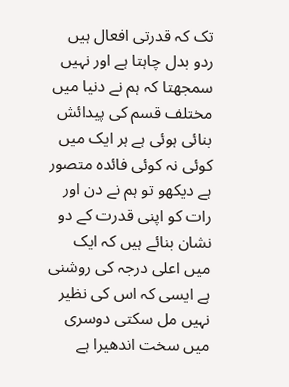تک کہ قدرتی افعال ہیں ردو بدل چاہتا ہے اور نہیں سمجھتا کہ ہم نے دنیا میں مختلف قسم کی پیدائش بنائی ہوئی ہے ہر ایک میں کوئی نہ کوئی فائدہ متصور ہے دیکھو تو ہم نے دن اور رات کو اپنی قدرت کے دو نشان بنائے ہیں کہ ایک میں اعلی درجہ کی روشنی ہے ایسی کہ اس کی نظیر نہیں مل سکتی دوسری میں سخت اندھیرا ہے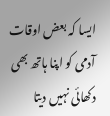ایسا کہ بعض اوقات آدمی کو اپنا ہاتھ بھی دکھائی نہیں دیتا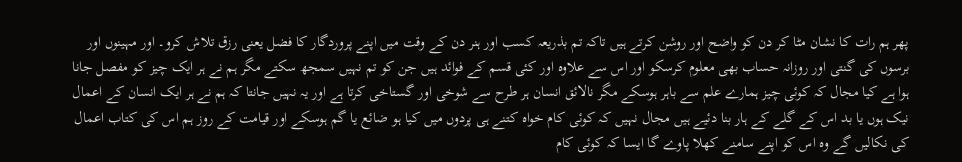پھر ہم رات کا نشان مٹا کر دن کو واضح اور روشن کرتے ہیں تاکہ تم بذریعہ کسب اور ہنر دن کے وقت میں اپنے پروردگار کا فضل یعنی رزق تلاش کرو۔ اور مہینوں اور برسوں کی گنتی اور روزانہ حساب بھی معلوم کرسکو اور اس سے علاوہ اور کئی قسم کے فوائد ہیں جن کو تم نہیں سمجھ سکتے مگر ہم نے ہر ایک چیز کو مفصل جانا ہوا ہے کیا مجال کہ کوئی چیز ہمارے علم سے باہر ہوسکے مگر نالائق انسان ہر طرح سے شوخی اور گستاخی کرتا ہے اور یہ نہیں جانتا کہ ہم نے ہر ایک انسان کے اعمال نیک ہوں یا بد اس کے گلے کے ہار بنا دئیے ہیں مجال نہیں کہ کوئی کام خواہ کتنے ہی پردوں میں کیا ہو ضائع یا گم ہوسکے اور قیامت کے روز ہم اس کی کتاب اعمال کی نکالیں گے وہ اس کو اپنے سامنے کھلا پاوے گا ایسا کہ کوئی کام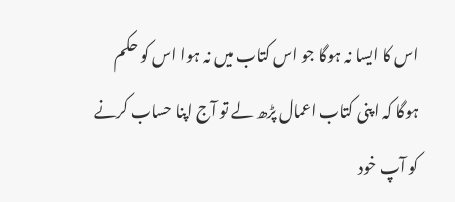اس کا ایسا نہ ہوگا جو اس کتاب میں نہ ہوا اس کو حکم ہوگا کہ اپنی کتاب اعمال پڑھ لے تو آج اپنا حساب کرنے کو آپ خود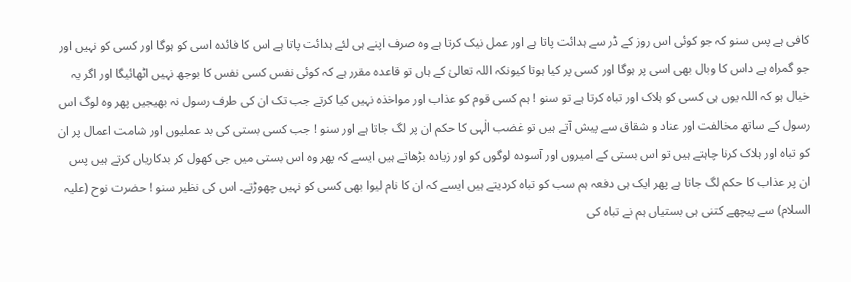کافی ہے پس سنو کہ جو کوئی اس روز کے ڈر سے ہدائت پاتا ہے اور عمل نیک کرتا ہے وہ صرف اپنے ہی لئے ہدائت پاتا ہے اس کا فائدہ اسی کو ہوگا اور کسی کو نہیں اور جو گمراہ ہے داس کا وبال بھی اسی پر ہوگا اور کسی پر کیا ہوتا کیونکہ اللہ تعالیٰ کے ہاں تو قاعدہ مقرر ہے کہ کوئی نفس کسی نفس کا بوجھ نہیں اٹھائیگا اور اگر یہ خیال ہو کہ اللہ یوں ہی کسی کو ہلاک اور تباہ کرتا ہے تو سنو ! ہم کسی قوم کو عذاب اور مواخذہ نہیں کیا کرتے جب تک ان کی طرف رسول نہ بھیجیں پھر وہ لوگ اس رسول کے ساتھ مخالفت اور عناد و شقاق سے پیش آتے ہیں تو غضب الٰہی کا حکم ان پر لگ جاتا ہے اور سنو ! جب کسی بستی کی بد عملیوں اور شامت اعمال پر ان کو تباہ اور ہلاک کرنا چاہتے ہیں تو اس بستی کے امیروں اور آسودہ لوگوں کو اور زیادہ بڑھاتے ہیں ایسے کہ پھر وہ اس بستی میں جی کھول کر بدکاریاں کرتے ہیں پس ان پر عذاب کا حکم لگ جاتا ہے پھر ایک ہی دفعہ ہم سب کو تباہ کردیتے ہیں ایسے کہ ان کا نام لیوا بھی کسی کو نہیں چھوڑتے۔ اس کی نظیر سنو ! حضرت نوح (علیہ السلام) سے پیچھے کتنی ہی بستیاں ہم نے تباہ کی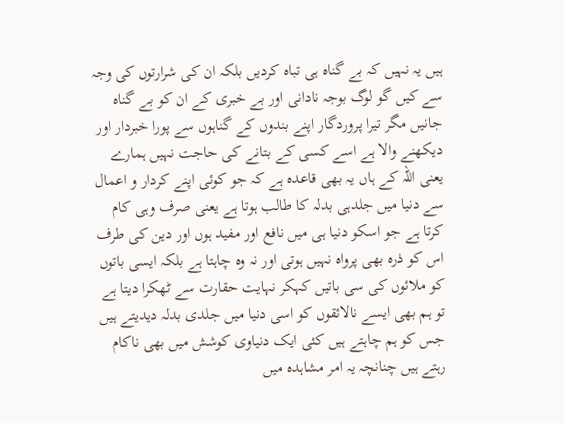ہیں یہ نہیں کہ بے گناہ ہی تباہ کردیں بلکہ ان کی شرارتوں کی وجہ سے کیں گو لوگ بوجہ نادانی اور بے خبری کے ان کو بے گناہ جانیں مگر تیرا پروردگار اپنے بندوں کے گناہوں سے پورا خبردار اور دیکھنے والا ہے اسے کسی کے بتانے کی حاجت نہیں ہمارے یعنی اللہ کے ہاں یہ بھی قاعدہ ہے کہ جو کوئی اپنے کردار و اعمال سے دنیا میں جلدہی بدلہ کا طالب ہوتا ہے یعنی صرف وہی کام کرتا ہے جو اسکو دنیا ہی میں نافع اور مفید ہوں اور دین کی طرف اس کو ذرہ بھی پرواہ نہیں ہوتی اور نہ وہ چاہتا ہے بلکہ ایسی باتوں کو ملائوں کی سی باتیں کہکر نہایت حقارت سے ٹھکرا دیتا ہے تو ہم بھی ایسے نالائقوں کو اسی دنیا میں جلدی بدلہ دیدیتے ہیں جس کو ہم چاہتے ہیں کئی ایک دنیاوی کوشش میں بھی ناکام رہتے ہیں چنانچہ یہ امر مشاہدہ میں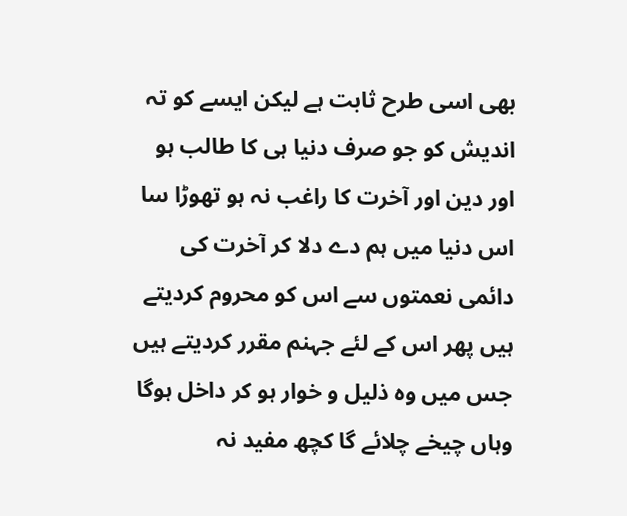بھی اسی طرح ثابت ہے لیکن ایسے کو تہ اندیش کو جو صرف دنیا ہی کا طالب ہو اور دین اور آخرت کا راغب نہ ہو تھوڑا سا اس دنیا میں ہم دے دلا کر آخرت کی دائمی نعمتوں سے اس کو محروم کردیتے ہیں پھر اس کے لئے جہنم مقرر کردیتے ہیں جس میں وہ ذلیل و خوار ہو کر داخل ہوگا وہاں چیخے چلائے گا کچھ مفید نہ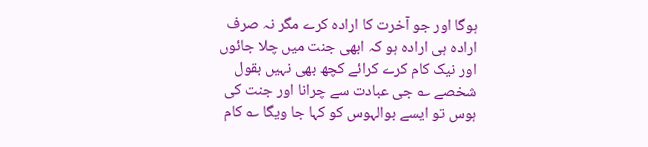ہوگا اور جو آخرت کا ارادہ کرے مگر نہ صرف ارادہ ہی ارادہ ہو کہ ابھی جنت میں چلا جائوں اور نیک کام کرے کرائے کچھ بھی نہیں بقول شخصے ؎ جی عبادت سے چرانا اور جنت کی ہوس تو ایسے بوالہوس کو کہا جا ویگا ؎ کام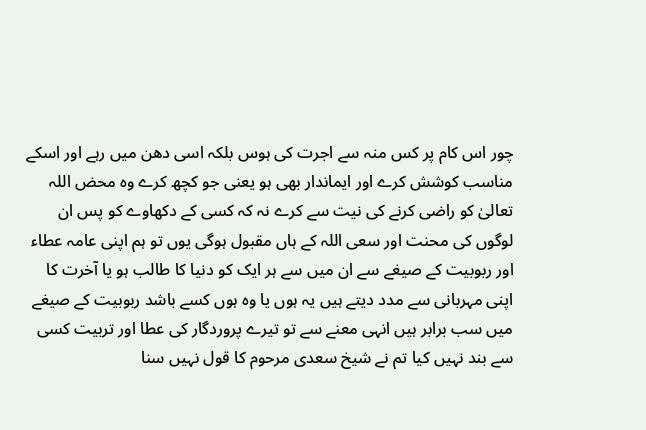چور اس کام پر کس منہ سے اجرت کی ہوس بلکہ اسی دھن میں رہے اور اسکے مناسب کوشش کرے اور ایماندار بھی ہو یعنی جو کچھ کرے وہ محض اللہ تعالیٰ کو راضی کرنے کی نیت سے کرے نہ کہ کسی کے دکھاوے کو پس ان لوگوں کی محنت اور سعی اللہ کے ہاں مقبول ہوگی یوں تو ہم اپنی عامہ عطاء اور ربوبیت کے صیغے سے ان میں سے ہر ایک کو دنیا کا طالب ہو یا آخرت کا اپنی مہربانی سے مدد دیتے ہیں یہ ہوں یا وہ ہوں کسے باشد ربوبیت کے صیغے میں سب برابر ہیں انہی معنے سے تو تیرے پروردگار کی عطا اور تربیت کسی سے بند نہیں کیا تم نے شیخ سعدی مرحوم کا قول نہیں سنا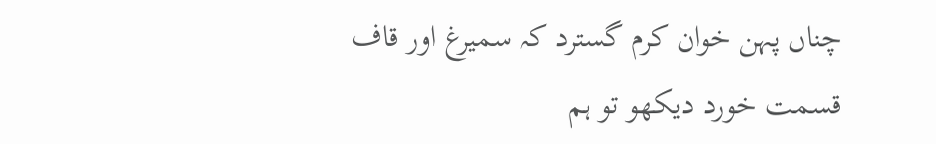چناں پہن خوان کرم گسترد کہ سمیرغ اور قاف قسمت خورد دیکھو تو ہم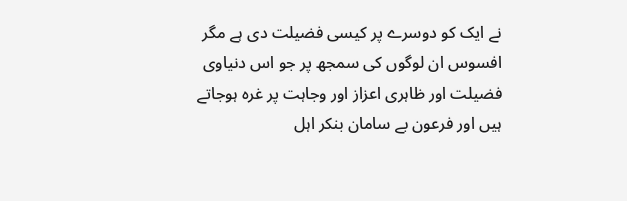نے ایک کو دوسرے پر کیسی فضیلت دی ہے مگر افسوس ان لوگوں کی سمجھ پر جو اس دنیاوی فضیلت اور ظاہری اعزاز اور وجاہت پر غرہ ہوجاتے ہیں اور فرعون بے سامان بنکر اہل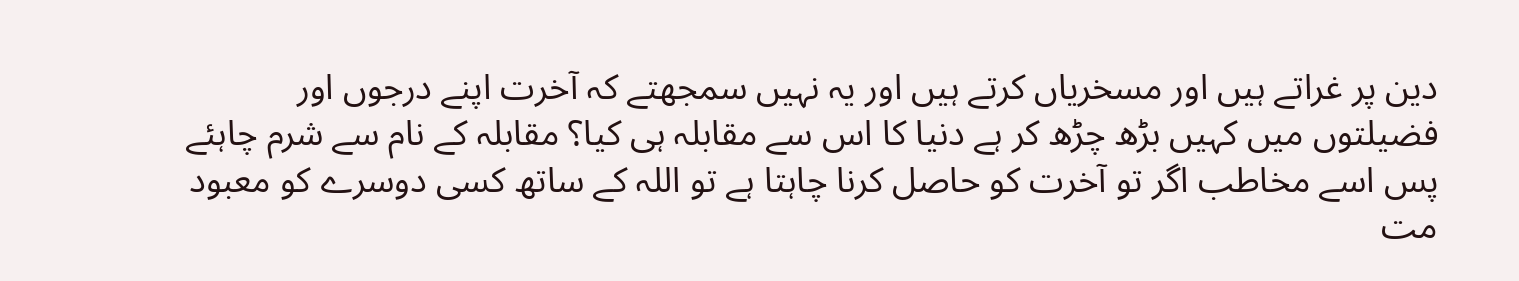دین پر غراتے ہیں اور مسخریاں کرتے ہیں اور یہ نہیں سمجھتے کہ آخرت اپنے درجوں اور فضیلتوں میں کہیں بڑھ چڑھ کر ہے دنیا کا اس سے مقابلہ ہی کیا؟ مقابلہ کے نام سے شرم چاہئے پس اسے مخاطب اگر تو آخرت کو حاصل کرنا چاہتا ہے تو اللہ کے ساتھ کسی دوسرے کو معبود مت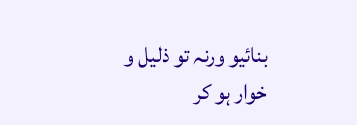بنائیو ورنہ تو ذلیل و خوار ہو کر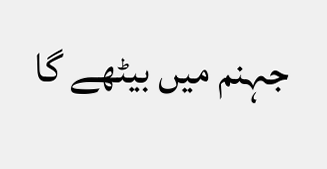جہنم میں بیٹھے گا